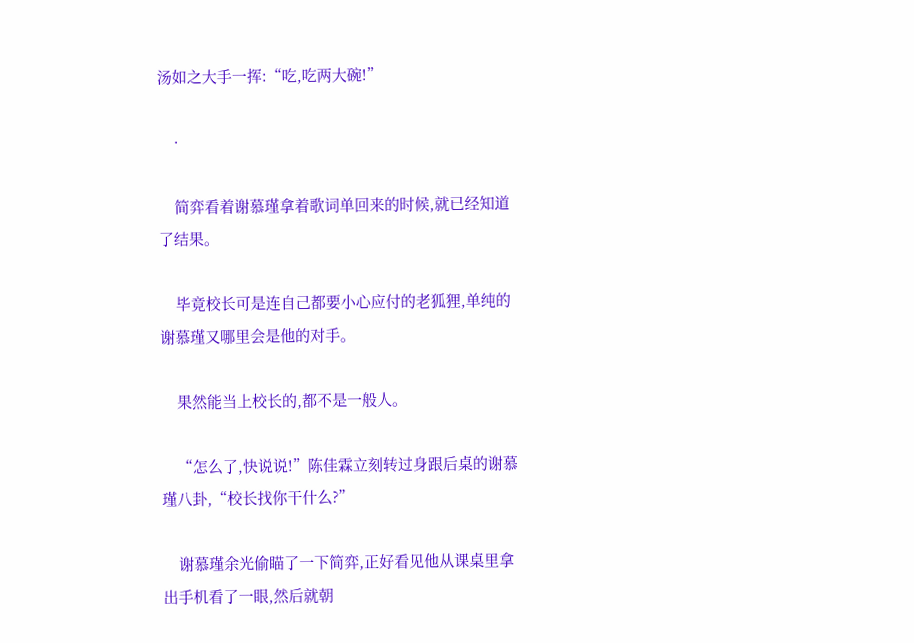汤如之大手一挥:“吃,吃两大碗!”

    ·

    简弈看着谢慕瑾拿着歌词单回来的时候,就已经知道了结果。

    毕竟校长可是连自己都要小心应付的老狐狸,单纯的谢慕瑾又哪里会是他的对手。

    果然能当上校长的,都不是一般人。

    “怎么了,快说说!”陈佳霖立刻转过身跟后桌的谢慕瑾八卦,“校长找你干什么?”

    谢慕瑾余光偷瞄了一下简弈,正好看见他从课桌里拿出手机看了一眼,然后就朝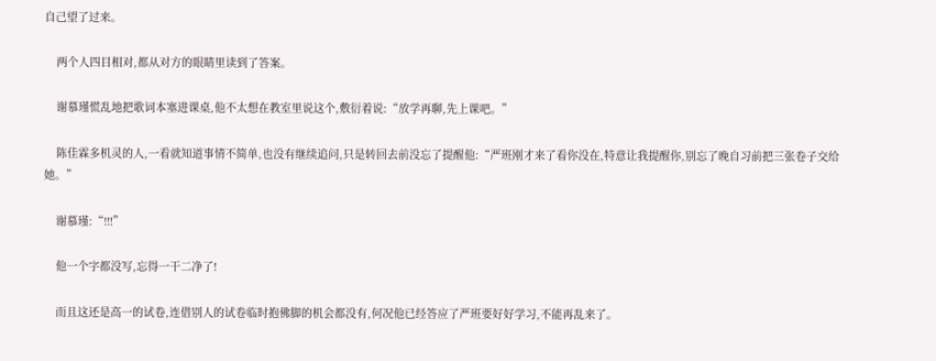自己望了过来。

    两个人四目相对,都从对方的眼睛里读到了答案。

    谢慕瑾慌乱地把歌词本塞进课桌,他不太想在教室里说这个,敷衍着说:“放学再聊,先上课吧。”

    陈佳霖多机灵的人,一看就知道事情不简单,也没有继续追问,只是转回去前没忘了提醒他:“严班刚才来了看你没在,特意让我提醒你,别忘了晚自习前把三张卷子交给她。”

    谢慕瑾:“!!!”

    他一个字都没写,忘得一干二净了!

    而且这还是高一的试卷,连借别人的试卷临时抱佛脚的机会都没有,何况他已经答应了严班要好好学习,不能再乱来了。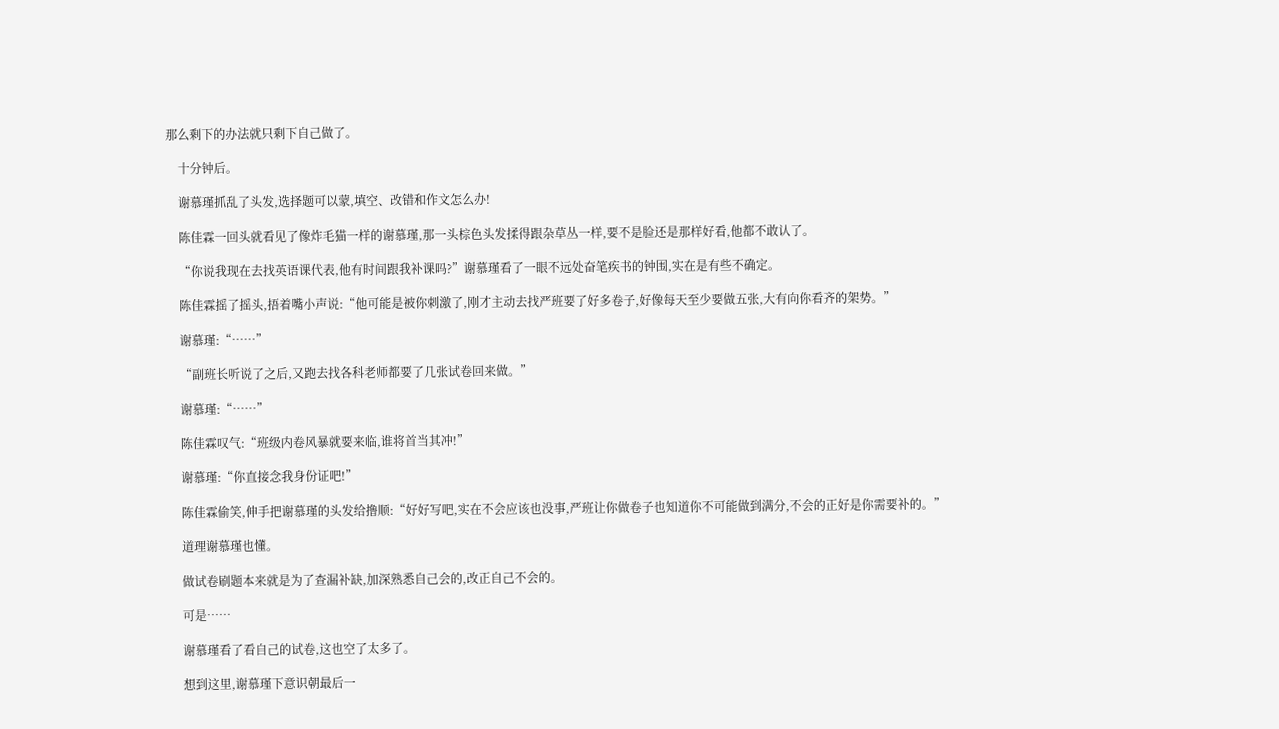那么剩下的办法就只剩下自己做了。

    十分钟后。

    谢慕瑾抓乱了头发,选择题可以蒙,填空、改错和作文怎么办!

    陈佳霖一回头就看见了像炸毛猫一样的谢慕瑾,那一头棕色头发揉得跟杂草丛一样,要不是脸还是那样好看,他都不敢认了。

    “你说我现在去找英语课代表,他有时间跟我补课吗?”谢慕瑾看了一眼不远处奋笔疾书的钟围,实在是有些不确定。

    陈佳霖摇了摇头,捂着嘴小声说:“他可能是被你刺激了,刚才主动去找严班要了好多卷子,好像每天至少要做五张,大有向你看齐的架势。”

    谢慕瑾:“……”

    “副班长听说了之后,又跑去找各科老师都要了几张试卷回来做。”

    谢慕瑾:“……”

    陈佳霖叹气:“班级内卷风暴就要来临,谁将首当其冲!”

    谢慕瑾:“你直接念我身份证吧!”

    陈佳霖偷笑,伸手把谢慕瑾的头发给撸顺:“好好写吧,实在不会应该也没事,严班让你做卷子也知道你不可能做到满分,不会的正好是你需要补的。”

    道理谢慕瑾也懂。

    做试卷刷题本来就是为了查漏补缺,加深熟悉自己会的,改正自己不会的。

    可是……

    谢慕瑾看了看自己的试卷,这也空了太多了。

    想到这里,谢慕瑾下意识朝最后一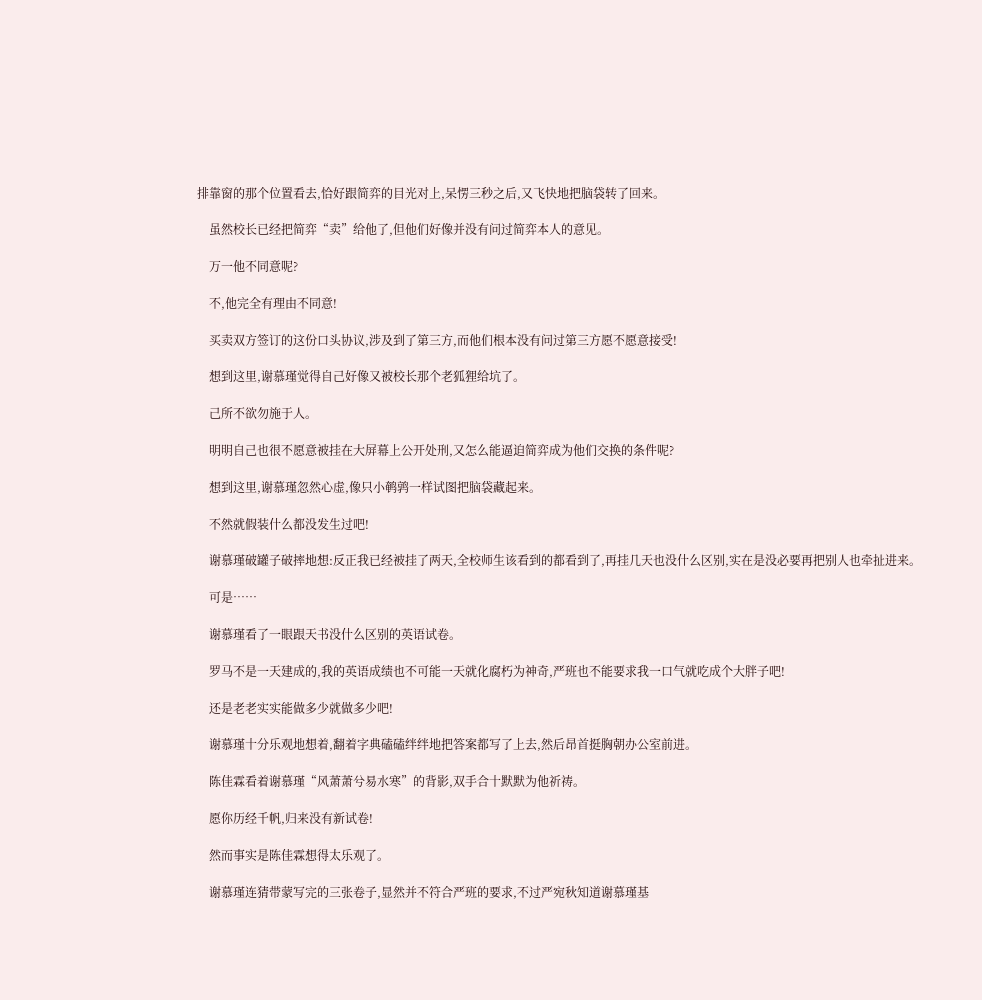排靠窗的那个位置看去,恰好跟简弈的目光对上,呆愣三秒之后,又飞快地把脑袋转了回来。

    虽然校长已经把简弈“卖”给他了,但他们好像并没有问过简弈本人的意见。

    万一他不同意呢?

    不,他完全有理由不同意!

    买卖双方签订的这份口头协议,涉及到了第三方,而他们根本没有问过第三方愿不愿意接受!

    想到这里,谢慕瑾觉得自己好像又被校长那个老狐狸给坑了。

    己所不欲勿施于人。

    明明自己也很不愿意被挂在大屏幕上公开处刑,又怎么能逼迫简弈成为他们交换的条件呢?

    想到这里,谢慕瑾忽然心虚,像只小鹌鹑一样试图把脑袋藏起来。

    不然就假装什么都没发生过吧!

    谢慕瑾破罐子破摔地想:反正我已经被挂了两天,全校师生该看到的都看到了,再挂几天也没什么区别,实在是没必要再把别人也牵扯进来。

    可是……

    谢慕瑾看了一眼跟天书没什么区别的英语试卷。

    罗马不是一天建成的,我的英语成绩也不可能一天就化腐朽为神奇,严班也不能要求我一口气就吃成个大胖子吧!

    还是老老实实能做多少就做多少吧!

    谢慕瑾十分乐观地想着,翻着字典磕磕绊绊地把答案都写了上去,然后昂首挺胸朝办公室前进。

    陈佳霖看着谢慕瑾“风萧萧兮易水寒”的背影,双手合十默默为他祈祷。

    愿你历经千帆,归来没有新试卷!

    然而事实是陈佳霖想得太乐观了。

    谢慕瑾连猜带蒙写完的三张卷子,显然并不符合严班的要求,不过严宛秋知道谢慕瑾基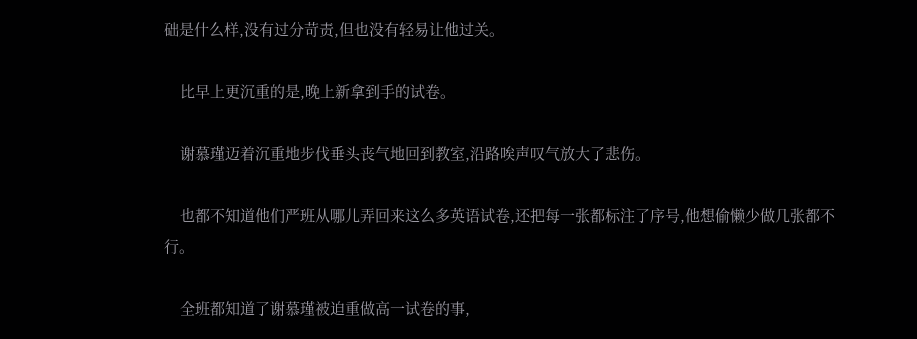础是什么样,没有过分苛责,但也没有轻易让他过关。

    比早上更沉重的是,晚上新拿到手的试卷。

    谢慕瑾迈着沉重地步伐垂头丧气地回到教室,沿路唉声叹气放大了悲伤。

    也都不知道他们严班从哪儿弄回来这么多英语试卷,还把每一张都标注了序号,他想偷懒少做几张都不行。

    全班都知道了谢慕瑾被迫重做高一试卷的事,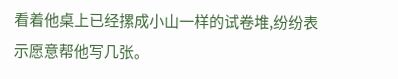看着他桌上已经摞成小山一样的试卷堆,纷纷表示愿意帮他写几张。